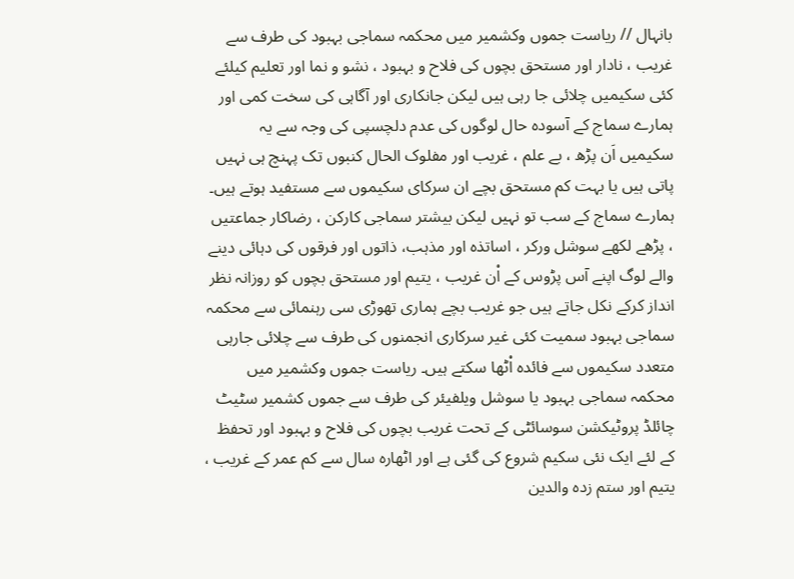بانہال // ریاست جموں وکشمیر میں محکمہ سماجی بہبود کی طرف سے غریب ، نادار اور مستحق بچوں کی فلاح و بہبود ، نشو و نما اور تعلیم کیلئے کئی سکیمیں چلائی جا رہی ہیں لیکن جانکاری اور آگاہی کی سخت کمی اور ہمارے سماج کے آسودہ حال لوگوں کی عدم دلچسپی کی وجہ سے یہ سکیمیں اَن پڑھ ، بے علم ، غریب اور مفلوک الحال کنبوں تک پہنچ ہی نہیں پاتی ہیں یا بہت کم مستحق بچے ان سرکای سکیموں سے مستفید ہوتے ہیں۔ ہمارے سماج کے سب تو نہیں لیکن بیشتر سماجی کارکن ، رضاکار جماعتیں ، پڑھے لکھے سوشل ورکر ، اساتذہ اور مذہب، ذاتوں اور فرقوں کی دہائی دینے والے لوگ اپنے آس پڑوس کے اْن غریب ، یتیم اور مستحق بچوں کو روزانہ نظر انداز کرکے نکل جاتے ہیں جو غریب بچے ہماری تھوڑی سی رہنمائی سے محکمہ سماجی بہبود سمیت کئی غیر سرکاری انجمنوں کی طرف سے چلائی جارہی متعدد سکیموں سے فائدہ اْٹھا سکتے ہیں۔ ریاست جموں وکشمیر میں محکمہ سماجی بہبود یا سوشل ویلفیئر کی طرف سے جموں کشمیر سٹیٹ چائلڈ پروٹیکشن سوسائٹی کے تحت غریب بچوں کی فلاح و بہبود اور تحفظ کے لئے ایک نئی سکیم شروع کی گئی ہے اور اٹھارہ سال سے کم عمر کے غریب ، یتیم اور ستم زدہ والدین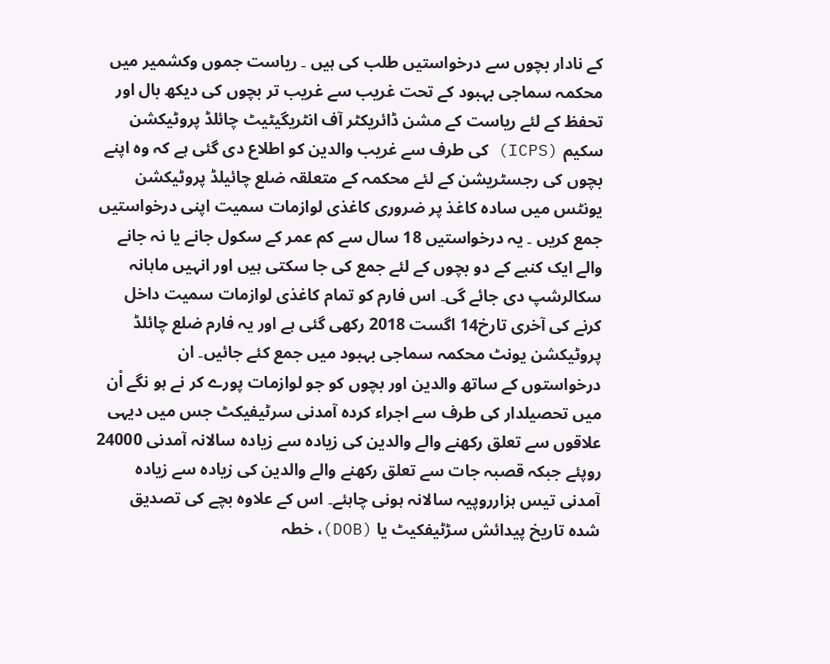کے نادار بچوں سے درخواستیں طلب کی ہیں ۔ ریاست جموں وکشمیر میں محکمہ سماجی بہبود کے تحت غریب سے غریب تر بچوں کی دیکھ بال اور تحفظ کے لئے ریاست کے مشن ڈائریکٹر آف انٹریگیٹیٹ چائلڈ پروٹیکشن سکیم (ICPS) کی طرف سے غریب والدین کو اطلاع دی گئی ہے کہ وہ اپنے بچوں کی رجسٹریشن کے لئے محکمہ کے متعلقہ ضلع چائیلڈ پروٹیکشن یونٹس میں سادہ کاغذ پر ضروری کاغذی لوازمات سمیت اپنی درخواستیں جمع کریں ۔ یہ درخواستیں 18 سال سے کم عمر کے سکول جانے یا نہ جانے والے ایک کنبے کے دو بچوں کے لئے جمع کی جا سکتی ہیں اور انہیں ماہانہ سکالرشپ دی جائے گی۔ اس فارم کو تمام کاغذی لوازمات سمیت داخل کرنے کی آخری تارخ14 اگست 2018 رکھی گئی ہے اور یہ فارم ضلع چائلڈ پروٹیکشن یونٹ محکمہ سماجی بہبود میں جمع کئے جائیں۔ ان درخواستوں کے ساتھ والدین اور بچوں کو جو لوازمات پورے کر نے ہو نگے اْن میں تحصیلدار کی طرف سے اجراء کردہ آمدنی سرٹیفیکٹ جس میں دیہی علاقوں سے تعلق رکھنے والے والدین کی زیادہ سے زیادہ سالانہ آمدنی 24000 روپئے جبکہ قصبہ جات سے تعلق رکھنے والے والدین کی زیادہ سے زیادہ آمدنی تیس ہزارروپیہ سالانہ ہونی چاہئے۔ اس کے علاوہ بچے کی تصدیق شدہ تاریخ پیدائش سڑٹیفکیٹ یا (DOB)، خطہ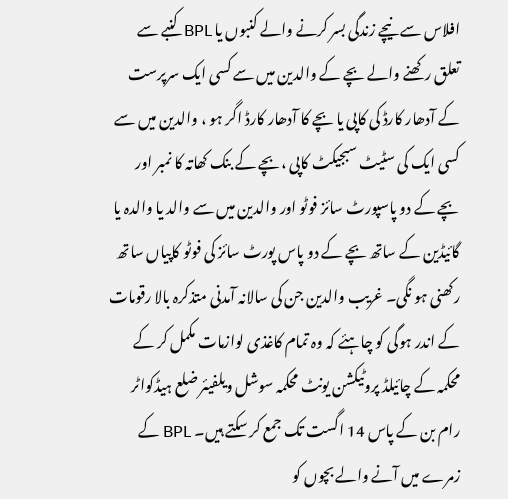افلاس سے نیچے زندگی بسر کرنے والے کنبوں یا BPL کنبے سے تعلق رکھنے والے بچے کے والدین میں سے کسی ایک سرپرست کے آدھار کارڈ کی کاپی یا بچے کا آدھار کارڈ اگر ہو ، والدین میں سے کسی ایک کی سٹیٹ سبجیکٹ کاپی ،بچے کے بنک کھاتہ کا نمبر اور بچے کے دو پاسپورٹ سائز فوٹو اور والدین میں سے والد یا والدہ یا گائیڈین کے ساتھ بچے کے دو پاس پورٹ سائز کی فوٹو کاپیاں ساتھ رکھنی ہو نگی۔ غریب والدین جن کی سالانہ آمدنی متذکرہ بالا رقومات کے اندر ہوگی کو چاہئے کہ وہ تمام کاغذی لوازمات مکمل کر کے محکمہ کے چائیلڈ پروٹیکشن یونٹ محکمہ سوشل ویلفیئر ضلع ہیڈکواٹر رام بن کے پاس 14 اگست تک جمع کر سکتے ہیں۔ BPL کے زمرے میں آنے والے بچوں کو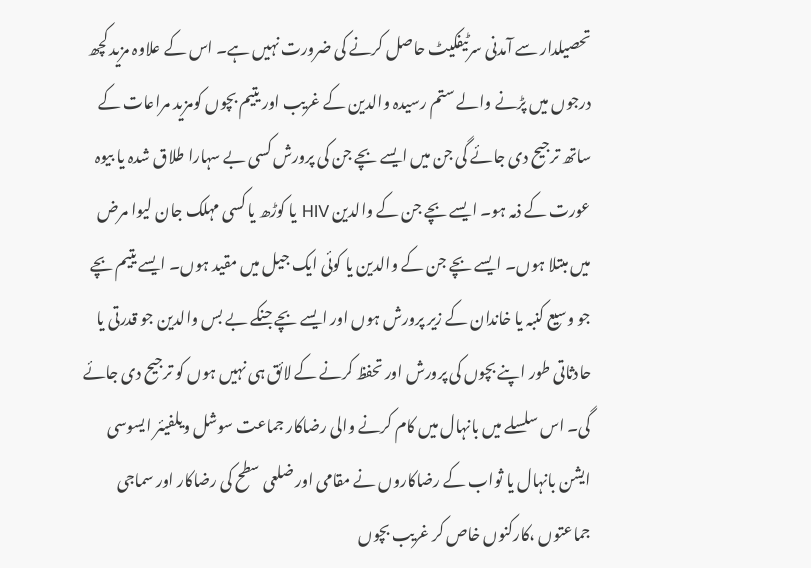تحصیلدار سے آمدنی سرٹیفکیٹ حاصل کرنے کی ضرورت نہیں ہے۔ اس کے علاوہ مزید کچھ درجوں میں پڑنے والے ستم رسیدہ والدین کے غریب اور یتیم بچوں کومزید مراعات کے ساتھ ترجیح دی جائے گی جن میں ایسے بچے جن کی پرورش کسی بے سہارا طلاق شدہ یا بیوہ عورت کے ذمہ ہو۔ ایسے بچے جن کے والدین HIV یا کوڑھ یا کسی مہلک جان لیوا مرض میں مبتلا ہوں۔ ایسے بچے جن کے والدین یا کوئی ایک جیل میں مقید ہوں۔ ایسے یتیم بچے جو وسیع کنبہ یا خاندان کے زیر پرورش ہوں اور ایسے بچے جنکے بے بس والدین جو قدرتی یا حادثاتی طور اپنے بچوں کی پرورش اور تحفظ کرنے کے لائق ہی نہیں ہوں کو ترجیح دی جائے گی۔ اس سلسلے میں بانہال میں کام کرنے والی رضاکار جماعت سوشل ویلفیئر ایسوسی ایشن بانہال یا ثواب کے رضاکاروں نے مقامی اور ضلعی سطح کی رضاکار اور سماجی جماعتوں ،کارکنوں خاص کر غریب بچوں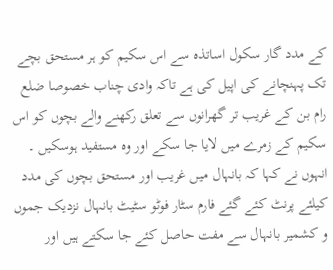کے مدد گار سکول اساتذہ سے اس سکیم کو ہر مستحق بچے تک پہنچانے کی اپیل کی ہے تاکہ وادی چناب خصوصا ضلع رام بن کے غریب تر گھرانوں سے تعلق رکھنے والے بچوں کو اس سکیم کے زمرے میں لایا جا سکے اور وہ مستفید ہوسکیں ۔ انہوں نے کہا کہ بانہال میں غریب اور مستحق بچوں کی مدد کیلئے پرنٹ کئے گئے فارم سٹار فوٹو سٹیٹ بانہال نزدیک جموں و کشمیر بانہال سے مفت حاصل کئے جا سکتے ہیں اور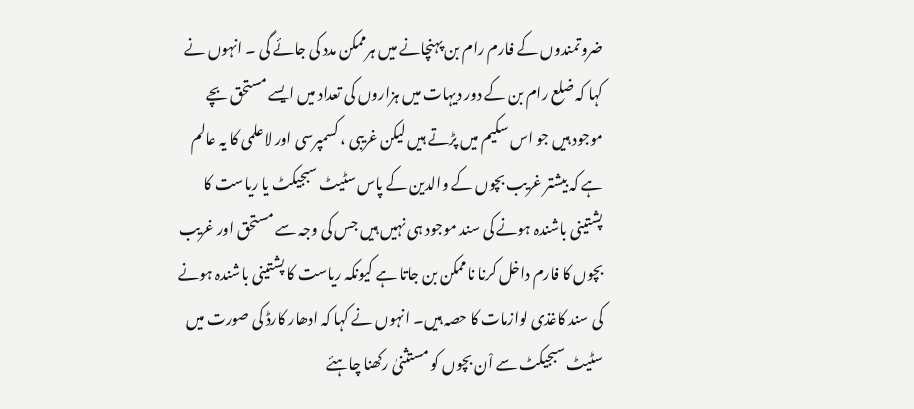ضروتمندوں کے فارم رام بن پہنچانے میں ہرممکن مدد کی جائے گی ۔ انہوں نے کہا کہ ضلع رام بن کے دور دیہات میں ہزاروں کی تعداد میں ایسے مستحق بچے موجود ہیں جو اس سکیم میں پڑتے ہیں لیکن غریبی ، کسمپرسی اور لاعلمی کا یہ عالم ہے کہ بیشتر غریب بچوں کے والدین کے پاس سٹیٹ سبجیکٹ یا ریاست کا پشتینی باشندہ ہونے کی سند موجود ہی نہیں ہیں جس کی وجہ سے مستحق اور غریب بچوں کا فارم داخل کرنا ناممکن بن جاتا ہے کیونکہ ریاست کا پشتینی باشندہ ہونے کی سند کاغذی لوازمات کا حصہ ہیں۔ انہوں نے کہا کہ ادھار کارڈ کی صورت میں سٹیٹ سبجیکٹ سے اْن بچوں کو مستثنیٰ رکھنا چاہئے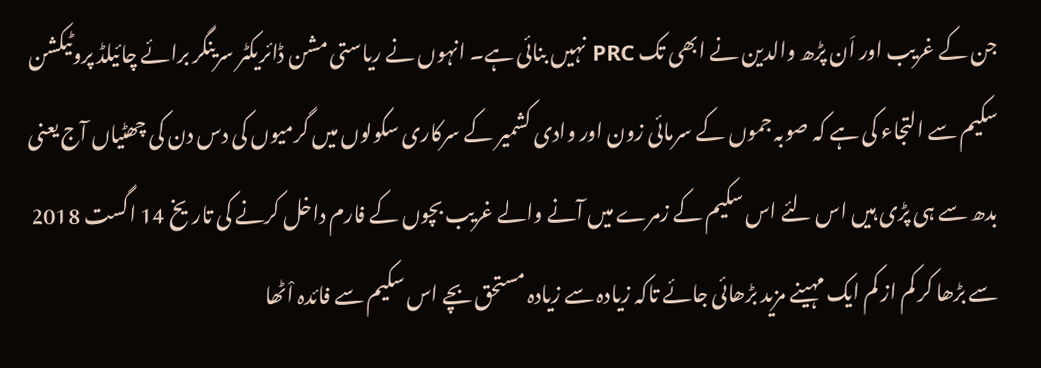جن کے غریب اور اَن پڑھ والدین نے ابھی تک PRC نہیں بنائی ہے۔ انہوں نے ریاستی مشن ڈائریکٹر سرینگر برائے چائیلڈ پروٹیکشن سکیم سے التجاء کی ہے کہ صوبہ جموں کے سرمائی زون اور وادی کشمیر کے سرکاری سکولوں میں گرمیوں کی دس دن کی چھٹیاں آج یعنی بدھ سے ہی پڑی ہیں اس لئے اس سکیم کے زمرے میں آنے والے غریب بچوں کے فارم داخل کرنے کی تاریخ 14 اگست 2018 سے بڑھا کر کم از کم ایک مہینے مزید بڑھائی جائے تاکہ زیادہ سے زیادہ مستحق بچے اس سکیم سے فائدہ اْٹھا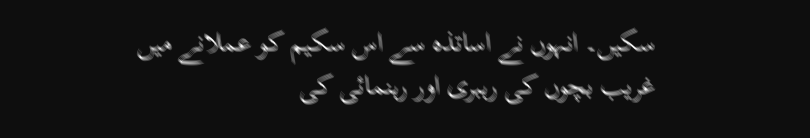سکیں۔ انہوں نے اساتذہ سے اس سکیم کو عملانے میں غریب بچوں کی رہبری اور رہنمائی کی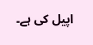اپیل کی ہے۔